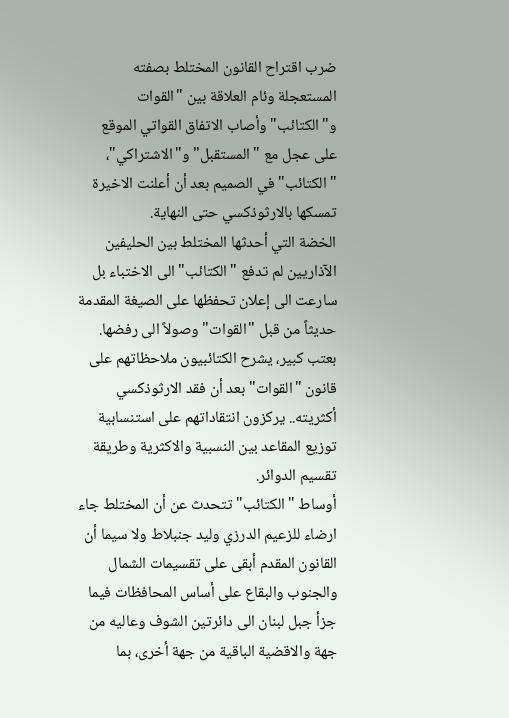ضرب اقتراح القانون المختلط بصفته المستعجلة وئام العلاقة بين "القوات و"الكتائب" وأصاب الاتفاق القواتي الموقع على عجل مع "المستقبل" و"الاشتراكي"، "الكتائب" في الصميم بعد أن أعلنت الاخيرة تمسكها بالارثوذكسي حتى النهاية.
الخضة التي أحدثها المختلط بين الحليفين الآذاريين لم تدفع "الكتائب" الى الاختباء بل سارعت الى إعلان تحفظها على الصيغة المقدمة حديثاً من قبل "القوات" وصولاً الى رفضها.
بعتب كبير، يشرح الكتائبيون ملاحظاتهم على قانون "القوات" بعد أن فقد الارثوذكسي أكثريته.. يركزون انتقاداتهم على استنسابية توزيع المقاعد بين النسبية والاكثرية وطريقة تقسيم الدوائر.
أوساط "الكتائب" تتحدث عن أن المختلط جاء ارضاء للزعيم الدرزي وليد جنبلاط ولا سيما أن القانون المقدم أبقى على تقسيمات الشمال والجنوب والبقاع على أساس المحافظات فيما جزأ جبل لبنان الى دائرتين الشوف وعاليه من جهة والاقضية الباقية من جهة أخرى، بما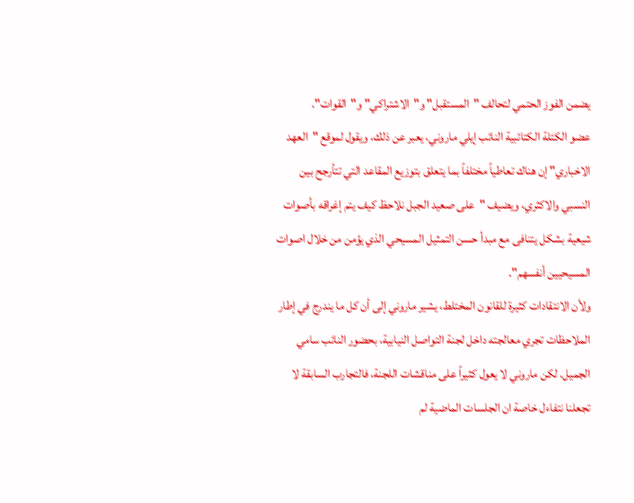يضمن الفوز الحتمي لتحالف "المستقبل" و"الاشتراكي" و"القوات".
عضو الكتلة الكتائبية النائب إيلي ماروني، يعبر عن ذلك، ويقول لموقع "العهد الاخباري" إن هناك تعاطياً مختلفاً بما يتعلق بتوزيع المقاعد التي تتأرجح بين النسبي والاكثري، ويضيف "على صعيد الجبل نلاحظ كيف يتم إغراقه بأصوات شيعية بشكل يتنافى مع مبدأ حسن التمثيل المسيحي الذي يؤمن من خلال اصوات المسيحيين أنفسهم".
ولأن الانتقادات كثيرة للقانون المختلط، يشير ماروني إلى أن كل ما يندرج في إطار الملاحظات تجري معالجته داخل لجنة التواصل النيابية، بحضور النائب سامي الجميل. لكن ماروني لا يعول كثيراً على مناقشات اللجنة، فالتجارب السابقة لا تجعلنا نتفاءل خاصة ان الجلسات الماضية لم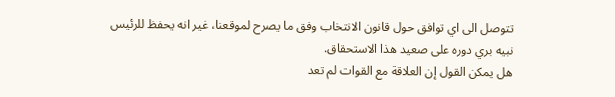تتوصل الى اي توافق حول قانون الانتخاب وفق ما يصرح لموقعنا، غير انه يحفظ للرئيس نبيه بري دوره على صعيد هذا الاستحقاق.
هل يمكن القول إن العلاقة مع القوات لم تعد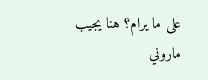على ما يرام؟ هنا يجيب ماروني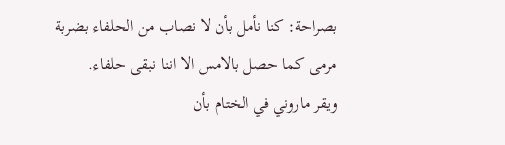بصراحة: كنا نأمل بأن لا نصاب من الحلفاء بضربة مرمى كما حصل بالامس الا اننا نبقى حلفاء.
ويقر ماروني في الختام بأن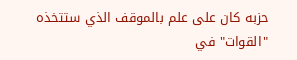حزبه كان على علم بالموقف الذي ستتخذه "القوات" في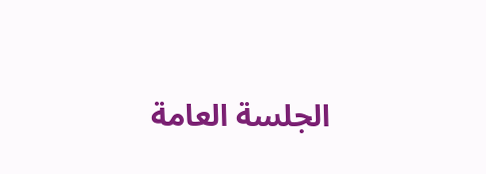الجلسة العامة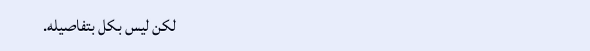لكن ليس بكل بتفاصيله.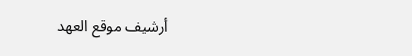أرشيف موقع العهد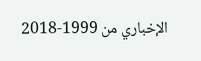الإخباري من 1999-2018